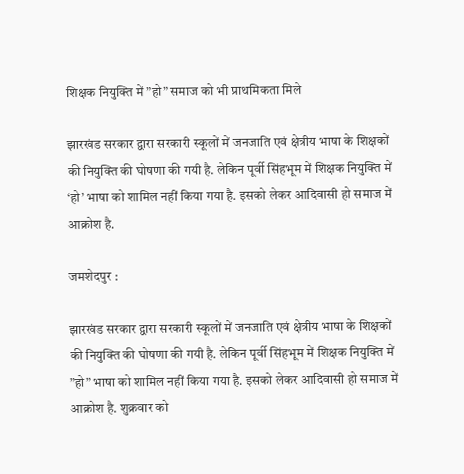शिक्षक नियुक्ति में ”हो” समाज को भी प्राथमिकता मिले

झारखंड सरकार द्वारा सरकारी स्कूलों में जनजाति एवं क्षेत्रीय भाषा के शिक्षकों की नियुक्ति की घोषणा की गयी है. लेकिन पूर्वी सिंहभूम में शिक्षक नियुक्ति में ‘हो’ भाषा को शामिल नहीं किया गया है. इसको लेकर आदिवासी हो समाज में आक्रोश है.

जमशेदपुर :

झारखंड सरकार द्वारा सरकारी स्कूलों में जनजाति एवं क्षेत्रीय भाषा के शिक्षकों की नियुक्ति की घोषणा की गयी है. लेकिन पूर्वी सिंहभूम में शिक्षक नियुक्ति में ”हो” भाषा को शामिल नहीं किया गया है. इसको लेकर आदिवासी हो समाज में आक्रोश है. शुक्रवार को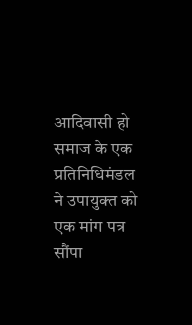आदिवासी हो समाज के एक प्रतिनिधिमंडल ने उपायुक्त को एक मांग पत्र सौंपा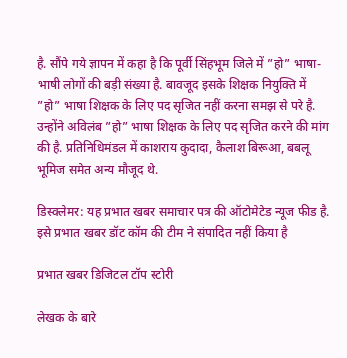है. सौंपे गये ज्ञापन में कहा है कि पूर्वी सिंहभूम जिले में ”हो” भाषा-भाषी लोगों की बड़ी संख्या है. बावजूद इसके शिक्षक नियुक्ति में ”हो” भाषा शिक्षक के लिए पद सृजित नहीं करना समझ से परे है. उन्होंने अविलंब ”हो” भाषा शिक्षक के लिए पद सृजित करने की मांग की है. प्रतिनिधिमंडल में काशराय कुदादा, कैलाश बिरूआ, बबलू भूमिज समेत अन्य मौजूद थे.

डिस्क्लेमर: यह प्रभात खबर समाचार पत्र की ऑटोमेटेड न्यूज फीड है. इसे प्रभात खबर डॉट कॉम की टीम ने संपादित नहीं किया है

प्रभात खबर डिजिटल टॉप स्टोरी

लेखक के बारे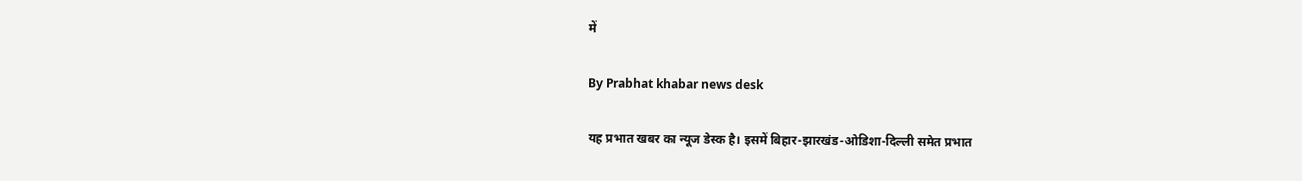में

By Prabhat khabar news desk

यह प्रभात खबर का न्यूज डेस्क है। इसमें बिहार-झारखंड-ओडिशा-दिल्‍ली समेत प्रभात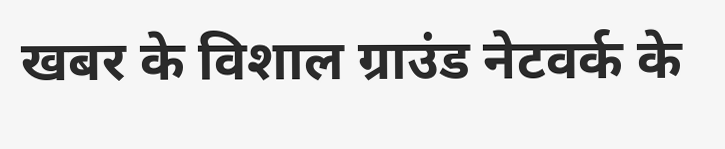खबर के विशाल ग्राउंड नेटवर्क के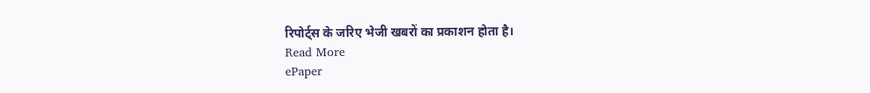रिपोर्ट्स के जरिए भेजी खबरों का प्रकाशन होता है।
Read More
ePaper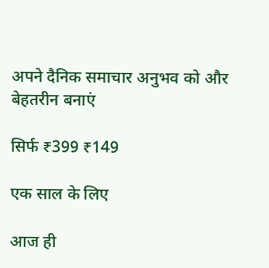अपने दैनिक समाचार अनुभव को और बेहतरीन बनाएं

सिर्फ ₹399 ₹149

एक साल के लिए

आज ही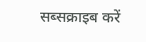सब्सक्राइब करें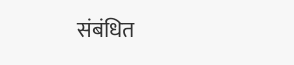संबंधित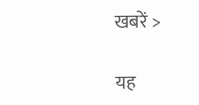खबरें >

यह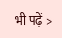भी पढ़ें >